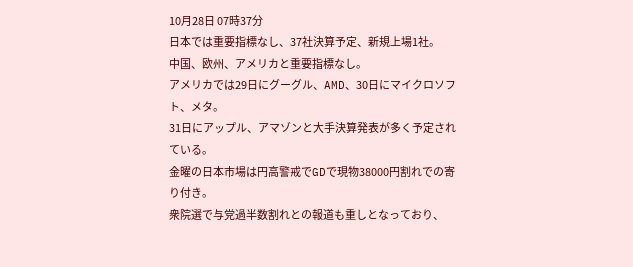10月28日 07時37分
日本では重要指標なし、37社決算予定、新規上場1社。
中国、欧州、アメリカと重要指標なし。
アメリカでは29日にグーグル、AMD、30日にマイクロソフト、メタ。
31日にアップル、アマゾンと大手決算発表が多く予定されている。
金曜の日本市場は円高警戒でGDで現物38000円割れでの寄り付き。
衆院選で与党過半数割れとの報道も重しとなっており、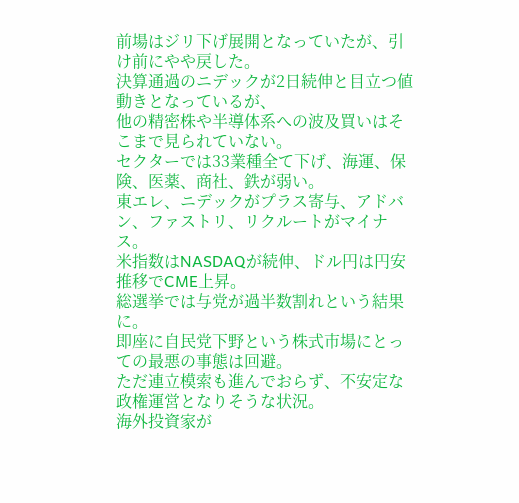前場はジリ下げ展開となっていたが、引け前にやや戻した。
決算通過のニデックが2日続伸と目立つ値動きとなっているが、
他の精密株や半導体系への波及買いはそこまで見られていない。
セクターでは33業種全て下げ、海運、保険、医薬、商社、鉄が弱い。
東エレ、ニデックがプラス寄与、アドバン、ファストリ、リクルートがマイナス。
米指数はNASDAQが続伸、ドル円は円安推移でCME上昇。
総選挙では与党が過半数割れという結果に。
即座に自民党下野という株式市場にとっての最悪の事態は回避。
ただ連立模索も進んでおらず、不安定な政権運営となりそうな状況。
海外投資家が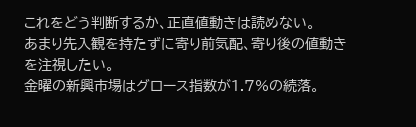これをどう判断するか、正直値動きは読めない。
あまり先入観を持たずに寄り前気配、寄り後の値動きを注視したい。
金曜の新興市場はグロース指数が1.7%の続落。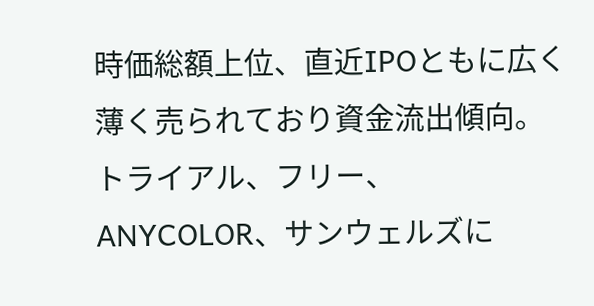時価総額上位、直近IPOともに広く薄く売られており資金流出傾向。
トライアル、フリー、ANYCOLOR、サンウェルズに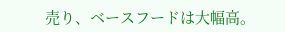売り、ベースフードは大幅高。